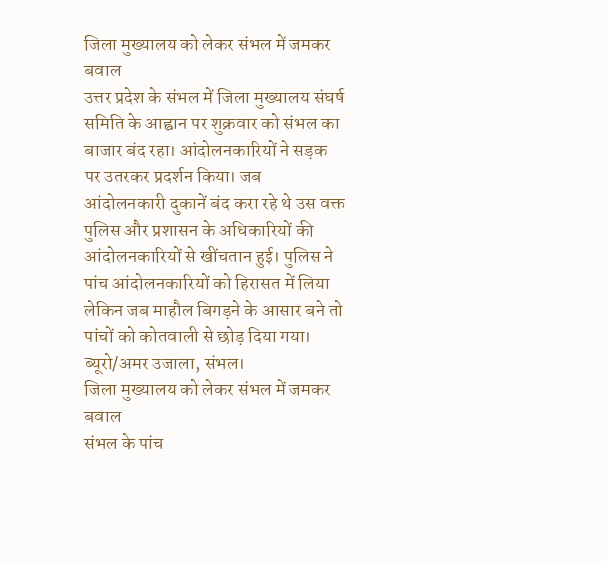जिला मुख्यालय को लेकर संभल में जमकर बवाल
उत्तर प्रदेश के संभल में जिला मुख्यालय संघर्ष समिति के आह्वान पर शुक्रवार को संभल का बाजार बंद रहा। आंदोलनकारियों ने सड़क पर उतरकर प्रदर्शन किया। जब आंदोलनकारी दुकानें बंद करा रहे थे उस वक्त पुलिस और प्रशासन के अधिकारियों की आंदोलनकारियों से खींचतान हुई। पुलिस ने पांच आंदोलनकारियों को हिरासत में लिया लेकिन जब माहौल बिगड़ने के आसार बने तो पांचों को कोतवाली से छोड़ दिया गया। ब्यूरो/अमर उजाला, संभल।
जिला मुख्यालय को लेकर संभल में जमकर बवाल
संभल के पांच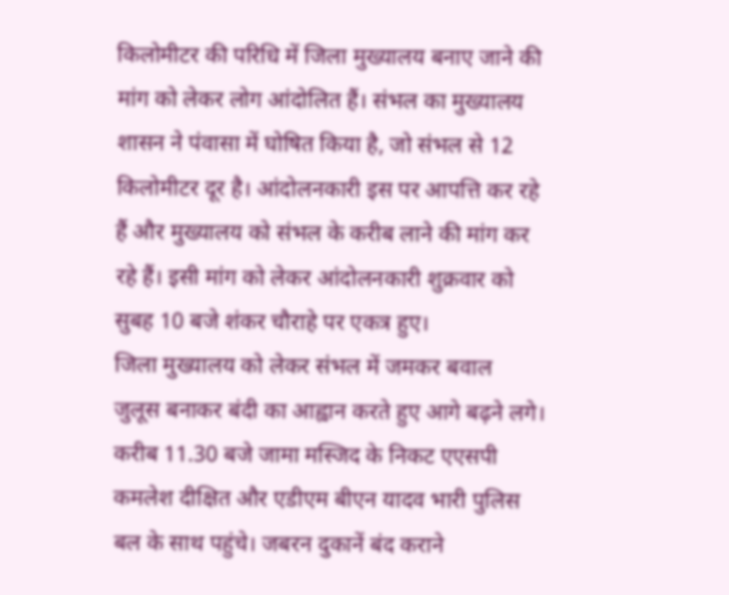किलोमीटर की परिधि में जिला मुख्यालय बनाए जाने की मांग को लेकर लोग आंदोलित हैं। संभल का मुख्यालय शासन ने पंवासा में घोषित किया है, जो संभल से 12 किलोमीटर दूर है। आंदोलनकारी इस पर आपत्ति कर रहे हैं और मुख्यालय को संभल के करीब लाने की मांग कर रहे हैं। इसी मांग को लेकर आंदोलनकारी शुक्रवार को सुबह 10 बजे शंकर चौराहे पर एकत्र हुए।
जिला मुख्यालय को लेकर संभल में जमकर बवाल
जुलूस बनाकर बंदी का आह्वान करते हुए आगे बढ़ने लगे। करीब 11.30 बजे जामा मस्जिद के निकट एएसपी कमलेश दीक्षित और एडीएम बीएन यादव भारी पुलिस बल के साथ पहुंचे। जबरन दुकानें बंद कराने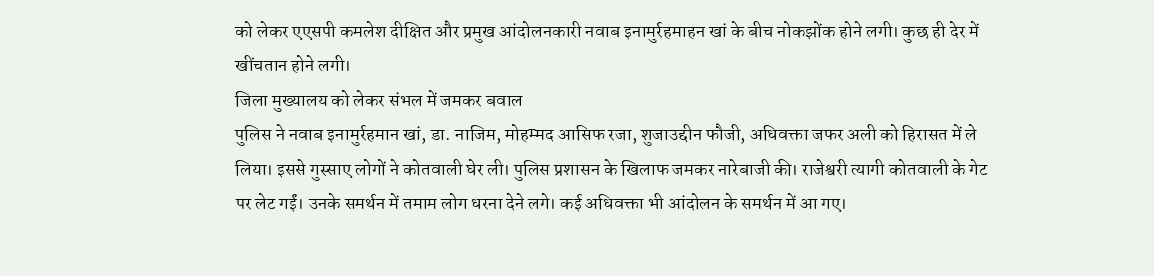को लेकर एएसपी कमलेश दीक्षित और प्रमुख आंदोलनकारी नवाब इनामुर्रहमाहन खां के बीच नोकझोंक होने लगी। कुछ ही देर में खींचतान होने लगी।
जिला मुख्यालय को लेकर संभल में जमकर बवाल
पुलिस ने नवाब इनामुर्रहमान खां, डा. नाजिम, मोहम्मद आसिफ रजा, शुजाउद्दीन फौजी, अधिवक्ता जफर अली को हिरासत में ले लिया। इससे गुस्साए लोगों ने कोतवाली घेर ली। पुलिस प्रशासन के खिलाफ जमकर नारेबाजी की। राजेश्वरी त्यागी कोतवाली के गेट पर लेट गईं। उनके समर्थन में तमाम लोग धरना देने लगे। कई अधिवक्ता भी आंदोलन के समर्थन में आ गए।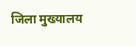जिला मुख्यालय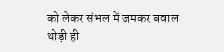को लेकर संभल में जमकर बवाल
थोड़ी ही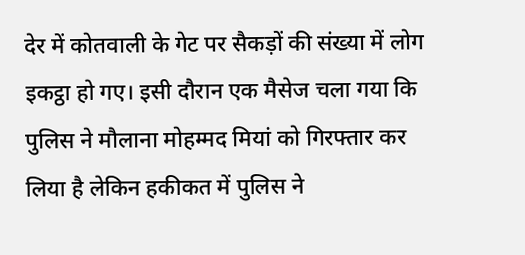देर में कोतवाली के गेट पर सैकड़ों की संख्या में लोग इकट्ठा हो गए। इसी दौरान एक मैसेज चला गया कि पुलिस ने मौलाना मोहम्मद मियां को गिरफ्तार कर लिया है लेकिन हकीकत में पुलिस ने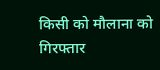किसी को मौलाना को गिरफ्तार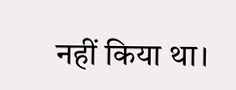नहीं किया था।